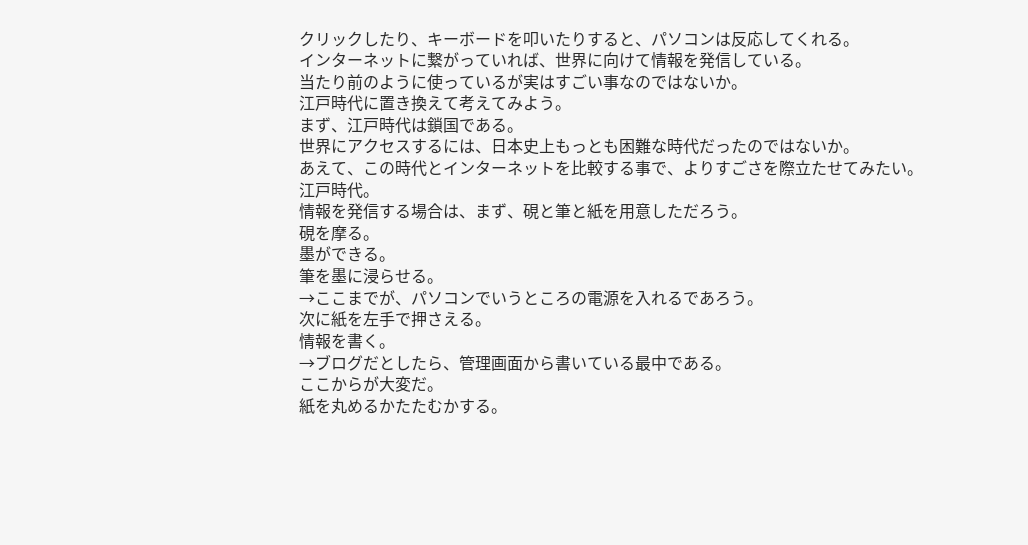クリックしたり、キーボードを叩いたりすると、パソコンは反応してくれる。
インターネットに繋がっていれば、世界に向けて情報を発信している。
当たり前のように使っているが実はすごい事なのではないか。
江戸時代に置き換えて考えてみよう。
まず、江戸時代は鎖国である。
世界にアクセスするには、日本史上もっとも困難な時代だったのではないか。
あえて、この時代とインターネットを比較する事で、よりすごさを際立たせてみたい。
江戸時代。
情報を発信する場合は、まず、硯と筆と紙を用意しただろう。
硯を摩る。
墨ができる。
筆を墨に浸らせる。
→ここまでが、パソコンでいうところの電源を入れるであろう。
次に紙を左手で押さえる。
情報を書く。
→ブログだとしたら、管理画面から書いている最中である。
ここからが大変だ。
紙を丸めるかたたむかする。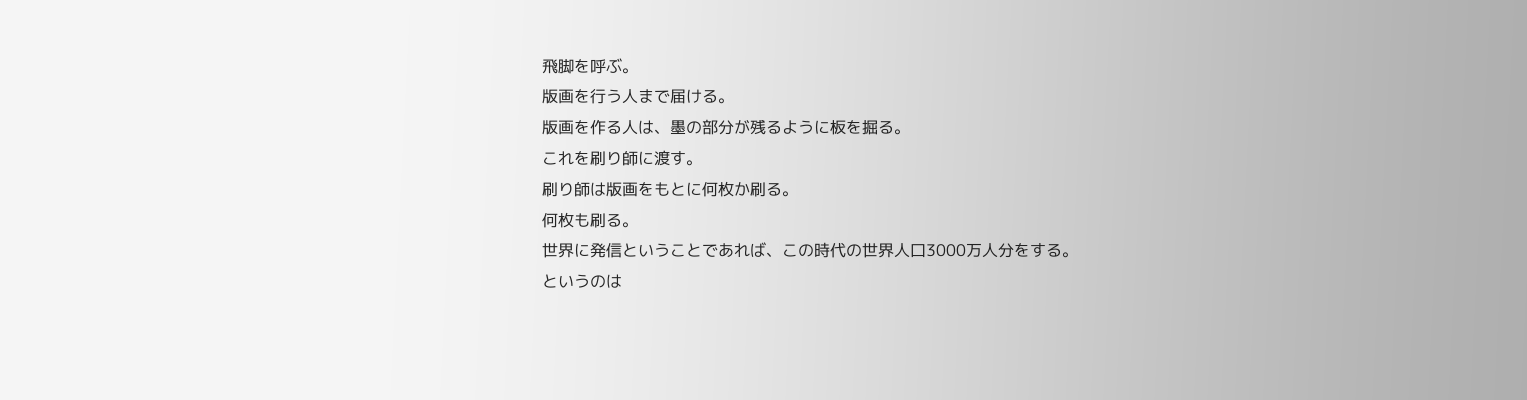飛脚を呼ぶ。
版画を行う人まで届ける。
版画を作る人は、墨の部分が残るように板を掘る。
これを刷り師に渡す。
刷り師は版画をもとに何枚か刷る。
何枚も刷る。
世界に発信ということであれば、この時代の世界人口3000万人分をする。
というのは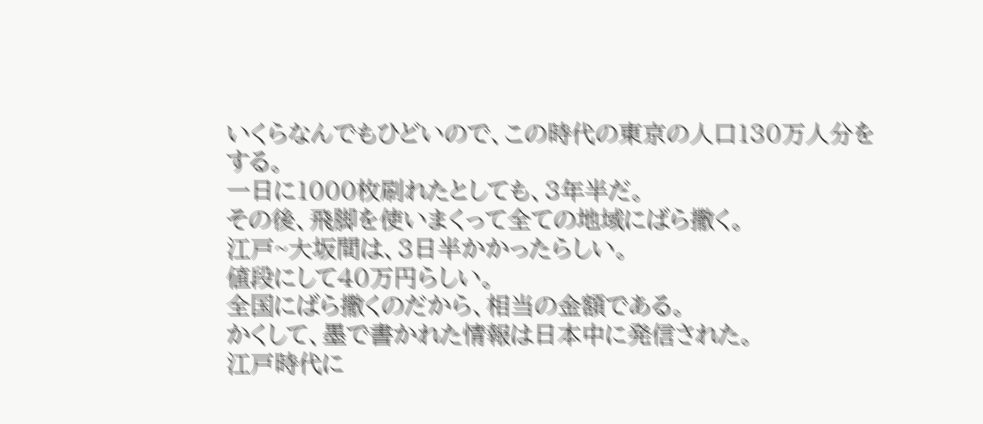いくらなんでもひどいので、この時代の東京の人口130万人分をする。
一日に1000枚刷れたとしても、3年半だ。
その後、飛脚を使いまくって全ての地域にばら撒く。
江戸~大坂間は、3日半かかったらしい。
値段にして40万円らしい。
全国にばら撒くのだから、相当の金額である。
かくして、墨で書かれた情報は日本中に発信された。
江戸時代に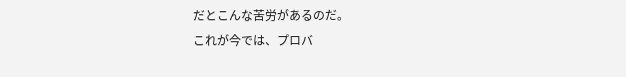だとこんな苦労があるのだ。
これが今では、プロバ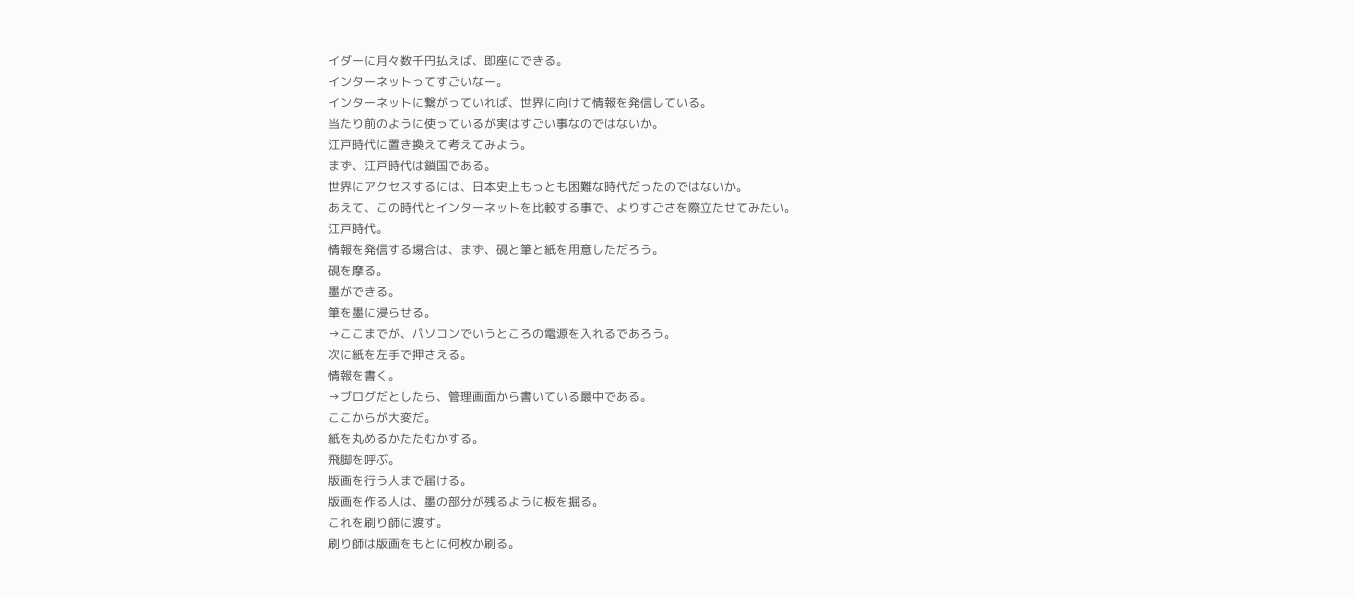イダーに月々数千円払えば、即座にできる。
インターネットってすごいなー。
インターネットに繋がっていれば、世界に向けて情報を発信している。
当たり前のように使っているが実はすごい事なのではないか。
江戸時代に置き換えて考えてみよう。
まず、江戸時代は鎖国である。
世界にアクセスするには、日本史上もっとも困難な時代だったのではないか。
あえて、この時代とインターネットを比較する事で、よりすごさを際立たせてみたい。
江戸時代。
情報を発信する場合は、まず、硯と筆と紙を用意しただろう。
硯を摩る。
墨ができる。
筆を墨に浸らせる。
→ここまでが、パソコンでいうところの電源を入れるであろう。
次に紙を左手で押さえる。
情報を書く。
→ブログだとしたら、管理画面から書いている最中である。
ここからが大変だ。
紙を丸めるかたたむかする。
飛脚を呼ぶ。
版画を行う人まで届ける。
版画を作る人は、墨の部分が残るように板を掘る。
これを刷り師に渡す。
刷り師は版画をもとに何枚か刷る。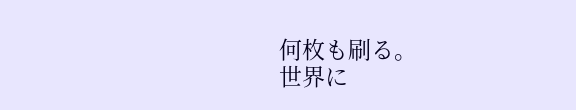何枚も刷る。
世界に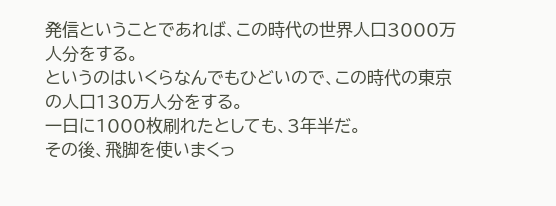発信ということであれば、この時代の世界人口3000万人分をする。
というのはいくらなんでもひどいので、この時代の東京の人口130万人分をする。
一日に1000枚刷れたとしても、3年半だ。
その後、飛脚を使いまくっ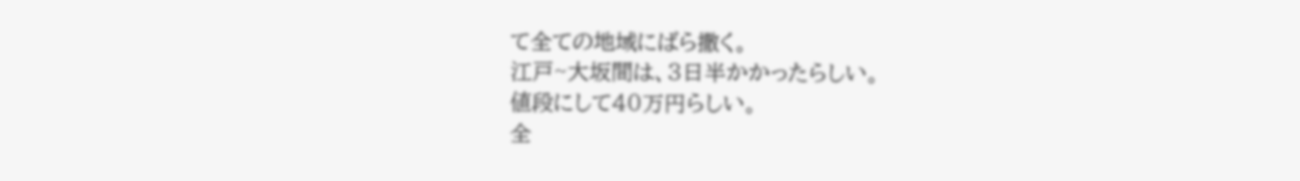て全ての地域にばら撒く。
江戸~大坂間は、3日半かかったらしい。
値段にして40万円らしい。
全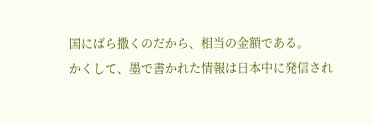国にばら撒くのだから、相当の金額である。
かくして、墨で書かれた情報は日本中に発信され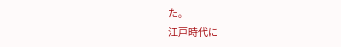た。
江戸時代に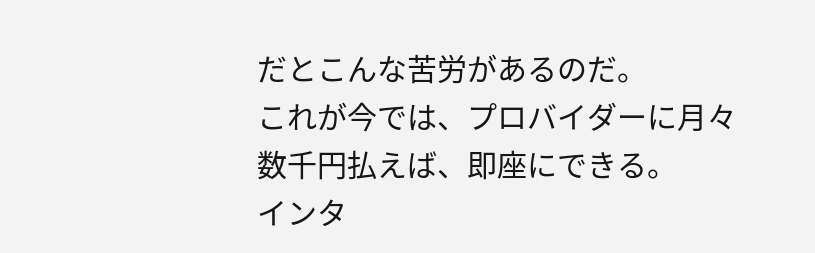だとこんな苦労があるのだ。
これが今では、プロバイダーに月々数千円払えば、即座にできる。
インタ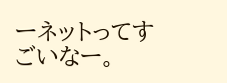ーネットってすごいなー。